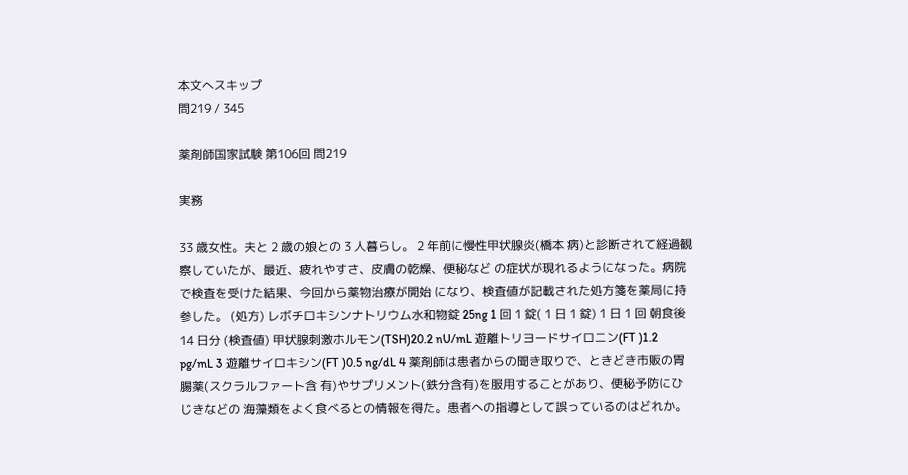本文へスキップ
問219 / 345

薬剤師国家試験 第106回 問219

実務

33 歳女性。夫と 2 歳の娘との 3 人暮らし。 2 年前に慢性甲状腺炎(橋本 病)と診断されて経過観察していたが、最近、疲れやすさ、皮膚の乾燥、便秘など の症状が現れるようになった。病院で検査を受けた結果、今回から薬物治療が開始 になり、検査値が記載された処方箋を薬局に持参した。 (処方) レボチロキシンナトリウム水和物錠 25ng 1 回 1 錠( 1 日 1 錠) 1 日 1 回 朝食後 14 日分 (検査値) 甲状腺刺激ホルモン(TSH)20.2 nU/mL 遊離トリヨードサイロニン(FT )1.2 pg/mL 3 遊離サイロキシン(FT )0.5 ng/dL 4 薬剤師は患者からの聞き取りで、ときどき市販の胃腸薬(スクラルファート含 有)やサプリメント(鉄分含有)を服用することがあり、便秘予防にひじきなどの 海藻類をよく食べるとの情報を得た。患者への指導として誤っているのはどれか。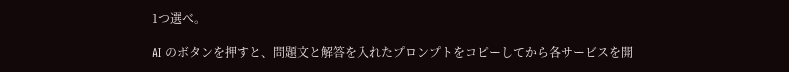1つ選べ。

AI のボタンを押すと、問題文と解答を入れたプロンプトをコピーしてから各サービスを開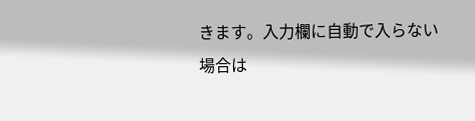きます。入力欄に自動で入らない場合は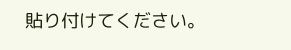貼り付けてください。